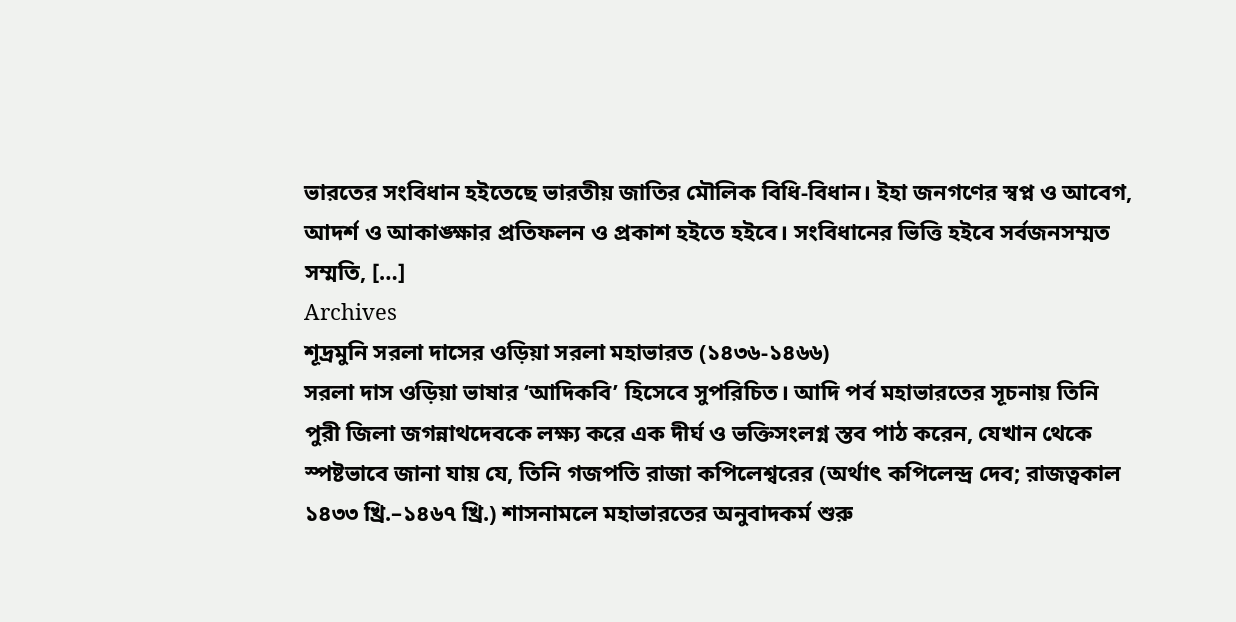ভারতের সংবিধান হইতেছে ভারতীয় জাতির মৌলিক বিধি-বিধান। ইহা জনগণের স্বপ্ন ও আবেগ, আদর্শ ও আকাঙ্ক্ষার প্রতিফলন ও প্রকাশ হইতে হইবে। সংবিধানের ভিত্তি হইবে সর্বজনসম্মত সম্মতি, […]
Archives
শূদ্রমুনি সরলা দাসের ওড়িয়া সরলা মহাভারত (১৪৩৬-১৪৬৬)
সরলা দাস ওড়িয়া ভাষার ‘আদিকবি’ হিসেবে সুপরিচিত। আদি পর্ব মহাভারতের সূচনায় তিনি পুরী জিলা জগন্নাথদেবকে লক্ষ্য করে এক দীর্ঘ ও ভক্তিসংলগ্ন স্তব পাঠ করেন, যেখান থেকে স্পষ্টভাবে জানা যায় যে, তিনি গজপতি রাজা কপিলেশ্বরের (অর্থাৎ কপিলেন্দ্র দেব; রাজত্বকাল ১৪৩৩ খ্রি.–১৪৬৭ খ্রি.) শাসনামলে মহাভারতের অনুবাদকর্ম শুরু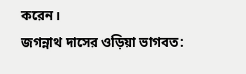করেন।
জগন্নাথ দাসের ওড়িয়া ভাগবত: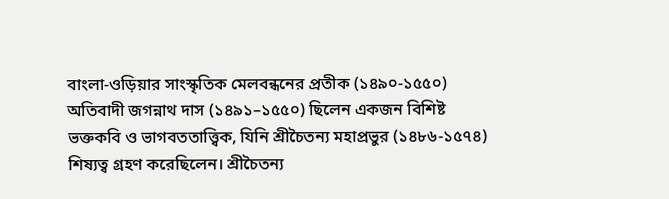বাংলা-ওড়িয়ার সাংস্কৃতিক মেলবন্ধনের প্রতীক (১৪৯০-১৫৫০)
অতিবাদী জগন্নাথ দাস (১৪৯১–১৫৫০) ছিলেন একজন বিশিষ্ট ভক্তকবি ও ভাগবততাত্ত্বিক, যিনি শ্রীচৈতন্য মহাপ্রভুর (১৪৮৬-১৫৭৪) শিষ্যত্ব গ্রহণ করেছিলেন। শ্রীচৈতন্য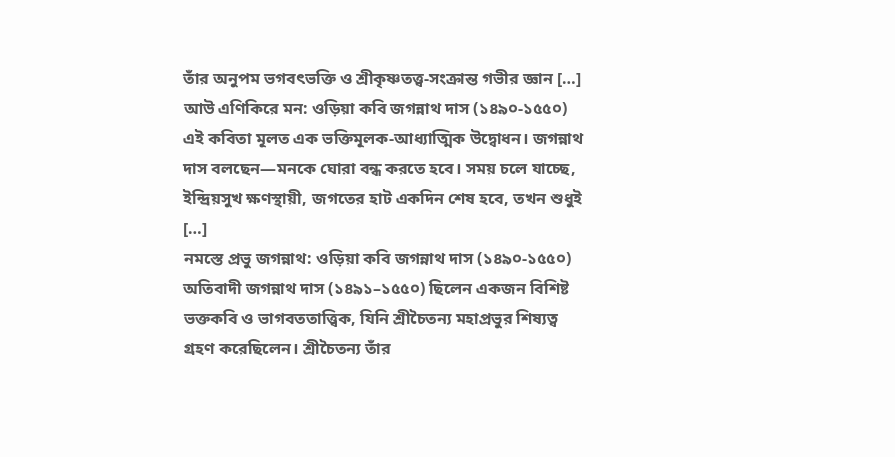তাঁর অনুপম ভগবৎভক্তি ও শ্রীকৃষ্ণতত্ত্ব-সংক্রান্ত গভীর জ্ঞান […]
আউ এণিকিরে মন: ওড়িয়া কবি জগন্নাথ দাস (১৪৯০-১৫৫০)
এই কবিতা মূলত এক ভক্তিমূলক-আধ্যাত্মিক উদ্বোধন। জগন্নাথ দাস বলছেন—মনকে ঘোরা বন্ধ করতে হবে। সময় চলে যাচ্ছে, ইন্দ্রিয়সুখ ক্ষণস্থায়ী, জগতের হাট একদিন শেষ হবে, তখন শুধুই […]
নমস্তে প্রভু জগন্নাথ: ওড়িয়া কবি জগন্নাথ দাস (১৪৯০-১৫৫০)
অতিবাদী জগন্নাথ দাস (১৪৯১–১৫৫০) ছিলেন একজন বিশিষ্ট ভক্তকবি ও ভাগবততাত্ত্বিক, যিনি শ্রীচৈতন্য মহাপ্রভুর শিষ্যত্ব গ্রহণ করেছিলেন। শ্রীচৈতন্য তাঁর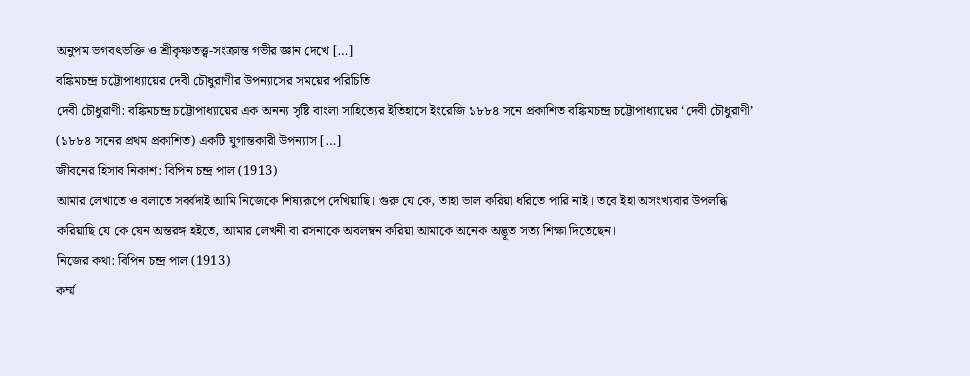অনুপম ভগবৎভক্তি ও শ্রীকৃষ্ণতত্ত্ব-সংক্রান্ত গভীর জ্ঞান দেখে […]
বঙ্কিমচন্দ্র চট্টোপাধ্যায়ের দেবী চৌধুরাণীর উপন্যাসের সময়ের পরিচিতি
দেবী চৌধুরাণী: বঙ্কিমচন্দ্র চট্টোপাধ্যায়ের এক অনন্য সৃষ্টি বাংলা সাহিত্যের ইতিহাসে ইংরেজি ১৮৮৪ সনে প্রকাশিত বঙ্কিমচন্দ্র চট্টোপাধ্যায়ের ‘দেবী চৌধুরাণী’ (১৮৮৪ সনের প্রথম প্রকাশিত) একটি যুগান্তকারী উপন্যাস […]
জীবনের হিসাব নিকাশ: বিপিন চন্দ্র পাল (1913)
আমার লেখাতে ও বলাতে সর্ব্বদাই আমি নিজেকে শিষ্যরূপে দেখিয়াছি। গুরু যে কে, তাহা ভাল করিয়া ধরিতে পারি নাই। তবে ইহা অসংখ্যবার উপলব্ধি করিয়াছি যে কে যেন অন্তরঙ্গ হইতে, আমার লেখনী বা রসনাকে অবলম্বন করিয়া আমাকে অনেক অদ্ভূত সত্য শিক্ষা দিতেছেন।
নিজের কথা: বিপিন চন্দ্র পাল (1913)
কর্ম্ম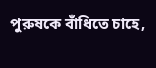পুরুষকে বাঁধিতে চাহে,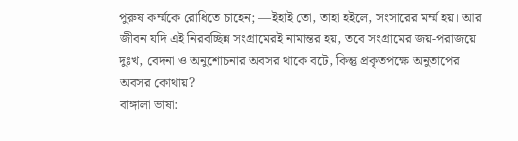পুরুষ কর্ম্মকে রোধিতে চাহেন; —ইহাই তো, তাহা হইলে, সংসারের মর্ম্ম হয়। আর জীবন যদি এই নিরবচ্ছিন্ন সংগ্রামেরই নামান্তর হয়, তবে সংগ্রামের জয়-পরাজয়ে দুঃখ, বেদনা ও অনুশোচনার অবসর থাকে বটে, কিন্তু প্রকৃতপক্ষে অনুতাপের অবসর কোথায়?
বাঙ্গালা ভাষা: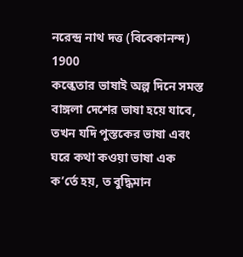নরেন্দ্র নাথ দত্ত (বিবেকানন্দ) 1900
কল্কেতার ভাষাই অল্প দিনে সমস্ত বাঙ্গলা দেশের ভাষা হয়ে যাবে, তখন যদি পুস্তকের ভাষা এবং ঘরে কথা কওয়া ভাষা এক ক’র্তে হয়, ত বুদ্ধিমান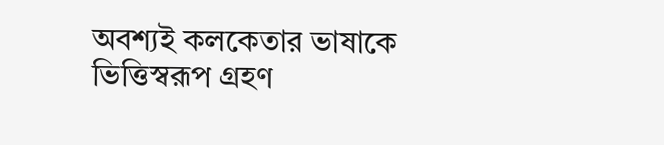অবশ্যই কলকেতার ভাষাকে ভিত্তিস্বরূপ গ্রহণ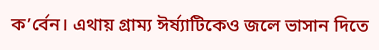ক’র্বেন। এথায় গ্রাম্য ঈর্ষ্যাটিকেও জলে ভাসান দিতে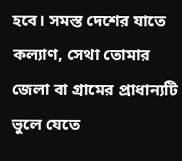হবে। সমস্ত দেশের যাতে কল্যাণ, সেথা তোমার জেলা বা গ্রামের প্রাধান্যটি ভুলে যেতে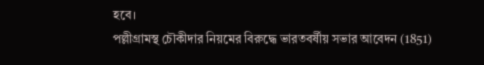হবে।
পল্লীগ্রামস্থ চৌকীদার নিয়মের বিরুদ্ধে ভারতবর্ষীয় সভার আবেদন (1851)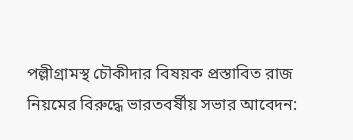পল্লীগ্রামস্থ চৌকীদার বিষয়ক প্রস্তাবিত রাজ নিয়মের বিরুদ্ধে ভারতবর্ষীয় সভার আবেদন: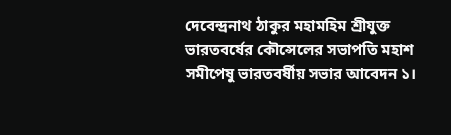দেবেন্দ্রনাথ ঠাকুর মহামহিম শ্রীযুক্ত ভারতবর্ষের কৌন্সেলের সভাপতি মহাশ সমীপেষু ভারতবর্ষীয় সভার আবেদন ১।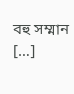বহু সম্মান […]